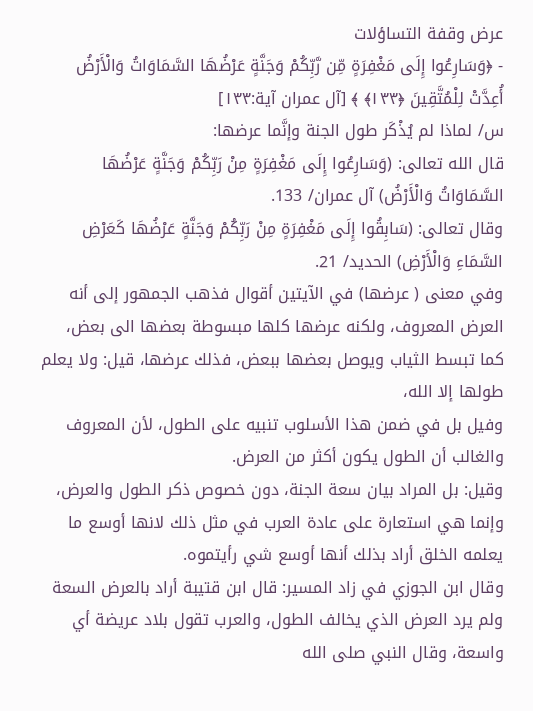عرض وقفة التساؤلات
- ﴿وَسَارِعُوا إِلَى مَغْفِرَةٍ مِّن رَّبِّكُمْ وَجَنَّةٍ عَرْضُهَا السَّمَاوَاتُ وَالْأَرْضُ أُعِدَّتْ لِلْمُتَّقِينَ ﴿١٣٣﴾ ﴾ [آل عمران آية:١٣٣]
س/ لماذا لم يُذْكَر طول الجنة وإنَّما عرضها:
قال الله تعالى: (وَسَارِعُوا إِلَى مَغْفِرَةٍ مِنْ رَبِّكُمْ وَجَنَّةٍ عَرْضُهَا السَّمَاوَاتُ وَالْأَرْضُ) آل عمران/ 133.
وقال تعالى: (سَابِقُوا إِلَى مَغْفِرَةٍ مِنْ رَبِّكُمْ وَجَنَّةٍ عَرْضُهَا كَعَرْضِ السَّمَاءِ وَالْأَرْضِ) الحديد/ 21.
وفي معنى ( عرضها) في الآيتين أقوال فذهب الجمهور إلى أنه العرض المعروف، ولكنه عرضها كلها مبسوطة بعضها الى بعض، كما تبسط الثياب ويوصل بعضها ببعض، فذلك عرضها، قيل: ولا يعلم طولها إلا الله،
وفيل بل في ضمن هذا الأسلوب تنبيه على الطول، لأن المعروف والغالب أن الطول يكون أكثر من العرض.
وقيل: بل المراد بيان سعة الجنة، دون خصوص ذكر الطول والعرض، وإنما هي استعارة على عادة العرب في مثل ذلك لانها أوسع ما يعلمه الخلق أراد بذلك أنها أوسع شي رأيتموه.
وقال ابن الجوزي في زاد المسير: قال ابن قتيبة أراد بالعرض السعة ولم يرد العرض الذي يخالف الطول، والعرب تقول بلاد عريضة أي واسعة، وقال النبي صلى الله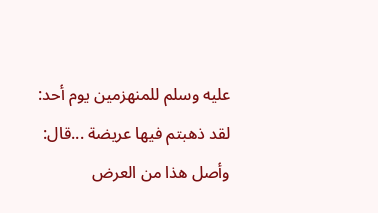عليه وسلم للمنهزمين يوم أحد: لقد ذهبتم فيها عريضة ...قال: وأصل هذا من العرض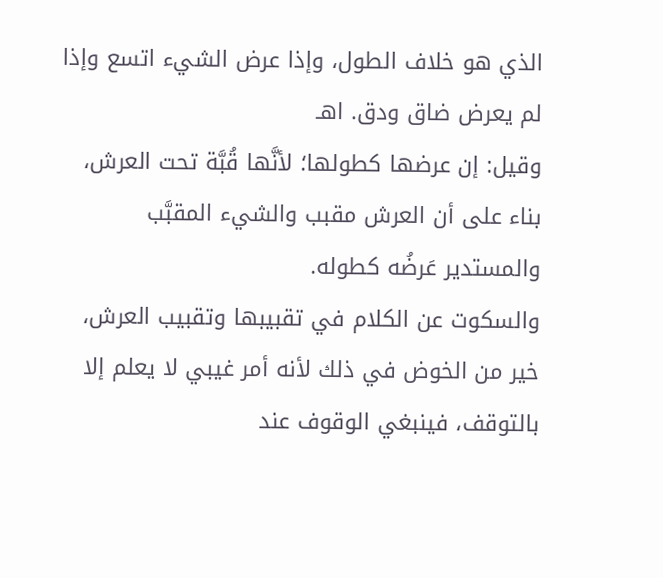الذي هو خلاف الطول، وإذا عرض الشيء اتسع وإذا لم يعرض ضاق ودق. اهـ
وقيل: إن عرضها كطولها؛ لأنَّها قُبَّة تحت العرش، بناء على أن العرش مقبب والشيء المقبَّب والمستدير عَرضُه كطوله.
والسكوت عن الكلام في تقبيبها وتقبيب العرش، خير من الخوض في ذلك لأنه أمر غيبي لا يعلم إلا بالتوقف، فينبغي الوقوف عند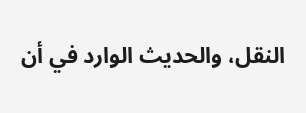النقل، والحديث الوارد في أن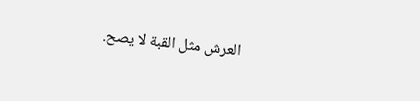العرش مثل القبة لا يصح.